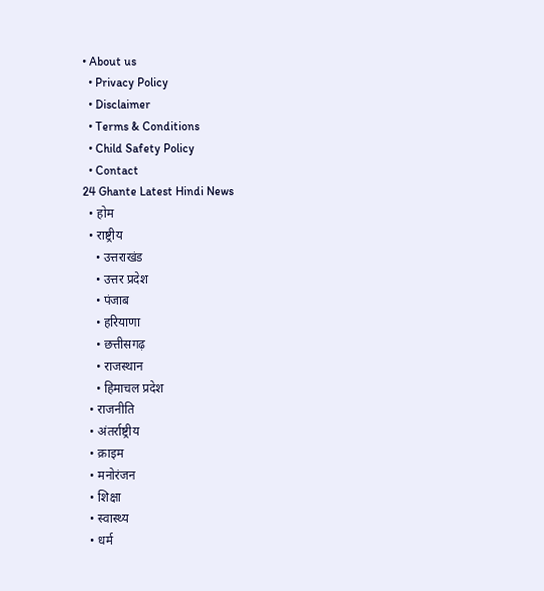• About us
  • Privacy Policy
  • Disclaimer
  • Terms & Conditions
  • Child Safety Policy
  • Contact
24 Ghante Latest Hindi News
  • होम
  • राष्ट्रीय
    • उत्तराखंड
    • उत्तर प्रदेश
    • पंजाब
    • हरियाणा
    • छत्तीसगढ़
    • राजस्थान
    • हिमाचल प्रदेश
  • राजनीति
  • अंतर्राष्ट्रीय
  • क्राइम
  • मनोरंजन
  • शिक्षा
  • स्वास्थ्य
  • धर्म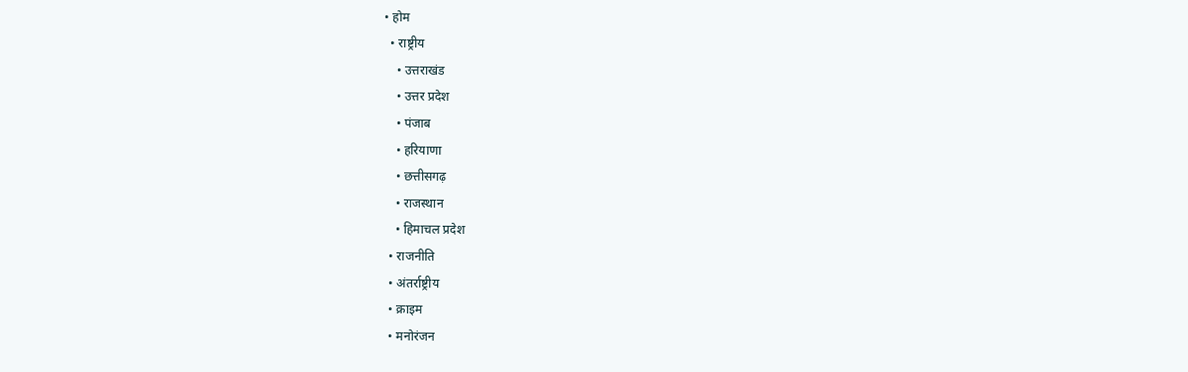• होम
  • राष्ट्रीय
    • उत्तराखंड
    • उत्तर प्रदेश
    • पंजाब
    • हरियाणा
    • छत्तीसगढ़
    • राजस्थान
    • हिमाचल प्रदेश
  • राजनीति
  • अंतर्राष्ट्रीय
  • क्राइम
  • मनोरंजन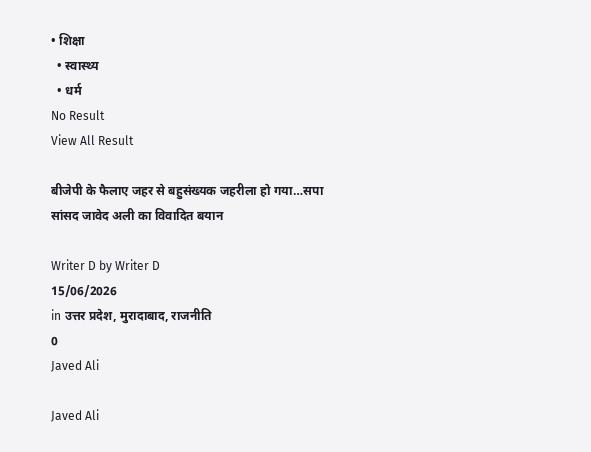• शिक्षा
  • स्वास्थ्य
  • धर्म
No Result
View All Result

बीजेपी के फैलाए जहर से बहुसंख्यक जहरीला हो गया…सपा सांसद जावेद अली का विवादित बयान

Writer D by Writer D
15/06/2026
in उत्तर प्रदेश, मुरादाबाद, राजनीति
0
Javed Ali

Javed Ali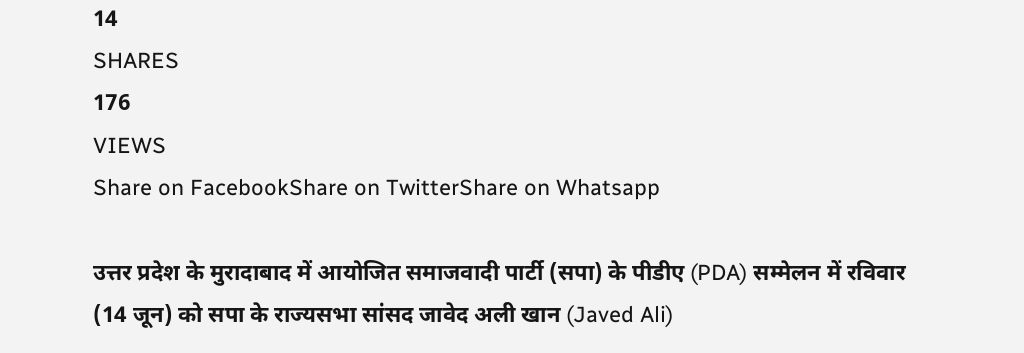14
SHARES
176
VIEWS
Share on FacebookShare on TwitterShare on Whatsapp

उत्तर प्रदेश के मुरादाबाद में आयोजित समाजवादी पार्टी (सपा) के पीडीए (PDA) सम्मेलन में रविवार (14 जून) को सपा के राज्यसभा सांसद जावेद अली खान (Javed Ali)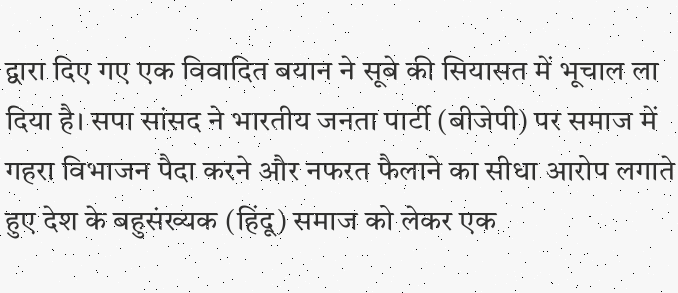द्वारा दिए गए एक विवादित बयान ने सूबे की सियासत में भूचाल ला दिया है। सपा सांसद ने भारतीय जनता पार्टी (बीजेपी) पर समाज में गहरा विभाजन पैदा करने और नफरत फैलाने का सीधा आरोप लगाते हुए देश के बहुसंख्यक (हिंदू) समाज को लेकर एक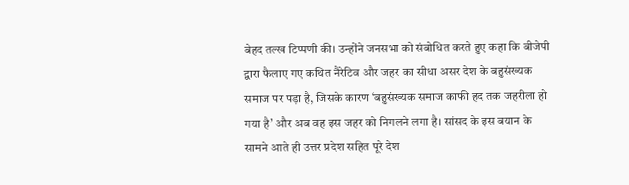बेहद तल्ख टिप्पणी की। उन्होंने जनसभा को संबोधित करते हुए कहा कि बीजेपी द्वारा फैलाए गए कथित नैरेटिव और जहर का सीधा असर देश के बहुसंख्यक समाज पर पड़ा है, जिसके कारण ‘बहुसंख्यक समाज काफी हद तक जहरीला हो गया है’ और अब वह इस जहर को निगलने लगा है। सांसद के इस बयान के सामने आते ही उत्तर प्रदेश सहित पूरे देश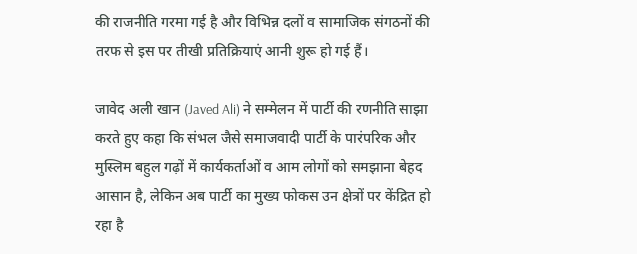की राजनीति गरमा गई है और विभिन्न दलों व सामाजिक संगठनों की तरफ से इस पर तीखी प्रतिक्रियाएं आनी शुरू हो गई हैं।

जावेद अली खान (Javed Ali) ने सम्मेलन में पार्टी की रणनीति साझा करते हुए कहा कि संभल जैसे समाजवादी पार्टी के पारंपरिक और मुस्लिम बहुल गढ़ों में कार्यकर्ताओं व आम लोगों को समझाना बेहद आसान है, लेकिन अब पार्टी का मुख्य फोकस उन क्षेत्रों पर केंद्रित हो रहा है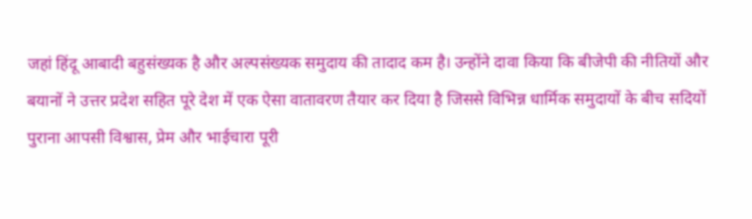जहां हिंदू आबादी बहुसंख्यक है और अल्पसंख्यक समुदाय की तादाद कम है। उन्होंने दावा किया कि बीजेपी की नीतियों और बयानों ने उत्तर प्रदेश सहित पूरे देश में एक ऐसा वातावरण तैयार कर दिया है जिससे विभिन्न धार्मिक समुदायों के बीच सदियों पुराना आपसी विश्वास, प्रेम और भाईचारा पूरी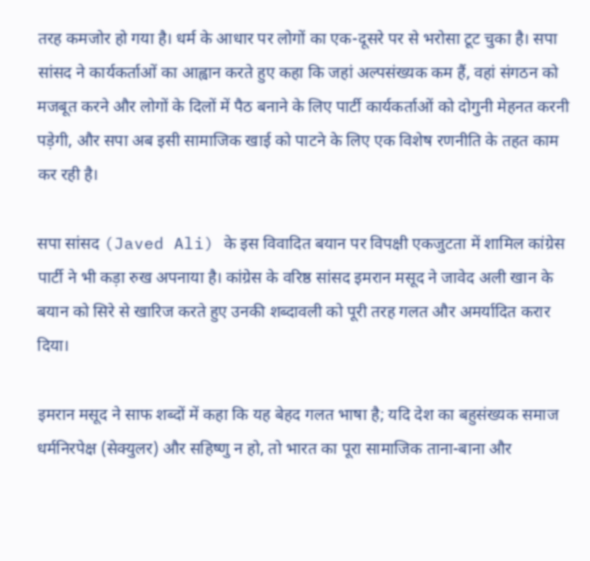तरह कमजोर हो गया है। धर्म के आधार पर लोगों का एक-दूसरे पर से भरोसा टूट चुका है। सपा सांसद ने कार्यकर्ताओं का आह्वान करते हुए कहा कि जहां अल्पसंख्यक कम हैं, वहां संगठन को मजबूत करने और लोगों के दिलों में पैठ बनाने के लिए पार्टी कार्यकर्ताओं को दोगुनी मेहनत करनी पड़ेगी, और सपा अब इसी सामाजिक खाई को पाटने के लिए एक विशेष रणनीति के तहत काम कर रही है।

सपा सांसद (Javed Ali) के इस विवादित बयान पर विपक्षी एकजुटता में शामिल कांग्रेस पार्टी ने भी कड़ा रुख अपनाया है। कांग्रेस के वरिष्ठ सांसद इमरान मसूद ने जावेद अली खान के बयान को सिरे से खारिज करते हुए उनकी शब्दावली को पूरी तरह गलत और अमर्यादित करार दिया।

इमरान मसूद ने साफ शब्दों में कहा कि यह बेहद गलत भाषा है; यदि देश का बहुसंख्यक समाज धर्मनिरपेक्ष (सेक्युलर) और सहिष्णु न हो, तो भारत का पूरा सामाजिक ताना-बाना और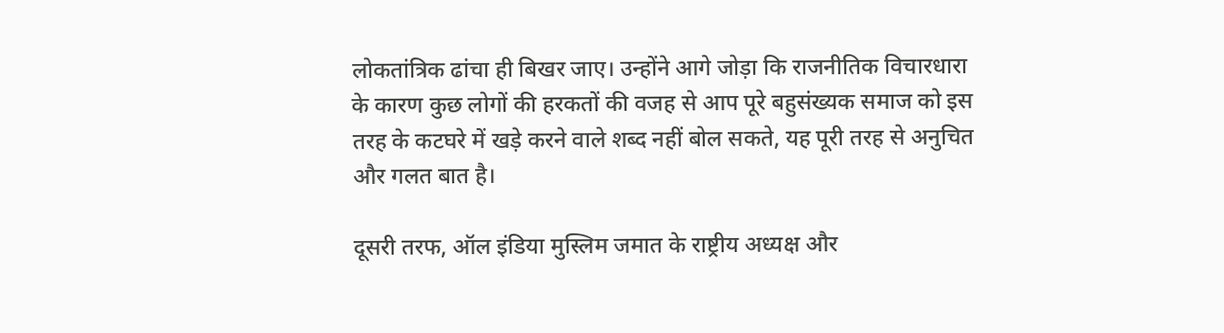लोकतांत्रिक ढांचा ही बिखर जाए। उन्होंने आगे जोड़ा कि राजनीतिक विचारधारा के कारण कुछ लोगों की हरकतों की वजह से आप पूरे बहुसंख्यक समाज को इस तरह के कटघरे में खड़े करने वाले शब्द नहीं बोल सकते, यह पूरी तरह से अनुचित और गलत बात है।

दूसरी तरफ, ऑल इंडिया मुस्लिम जमात के राष्ट्रीय अध्यक्ष और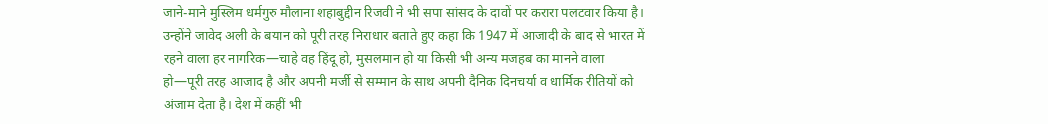जाने-माने मुस्लिम धर्मगुरु मौलाना शहाबुद्दीन रिजवी ने भी सपा सांसद के दावों पर करारा पलटवार किया है। उन्होंने जावेद अली के बयान को पूरी तरह निराधार बताते हुए कहा कि 1947 में आजादी के बाद से भारत में रहने वाला हर नागरिक—चाहे वह हिंदू हो, मुसलमान हो या किसी भी अन्य मजहब का मानने वाला हो—पूरी तरह आजाद है और अपनी मर्जी से सम्मान के साथ अपनी दैनिक दिनचर्या व धार्मिक रीतियों को अंजाम देता है। देश में कहीं भी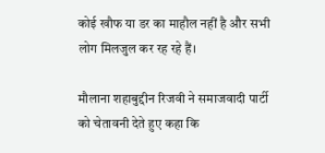कोई खौफ या डर का माहौल नहीं है और सभी लोग मिलजुल कर रह रहे हैं।

मौलाना शहाबुद्दीन रिजवी ने समाजवादी पार्टी को चेतावनी देते हुए कहा कि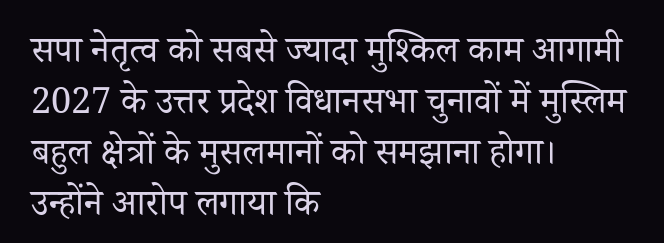सपा नेतृत्व को सबसे ज्यादा मुश्किल काम आगामी 2027 के उत्तर प्रदेश विधानसभा चुनावों में मुस्लिम बहुल क्षेत्रों के मुसलमानों को समझाना होगा। उन्होंने आरोप लगाया कि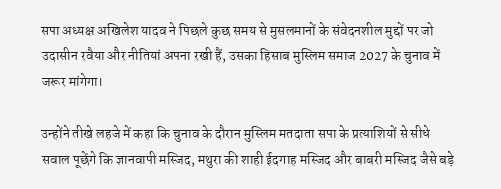सपा अध्यक्ष अखिलेश यादव ने पिछले कुछ समय से मुसलमानों के संवेदनशील मुद्दों पर जो उदासीन रवैया और नीतियां अपना रखी हैं, उसका हिसाब मुस्लिम समाज 2027 के चुनाव में जरूर मांगेगा।

उन्होंने तीखे लहजे में कहा कि चुनाव के दौरान मुस्लिम मतदाता सपा के प्रत्याशियों से सीधे सवाल पूछेंगे कि ज्ञानवापी मस्जिद, मथुरा की शाही ईदगाह मस्जिद और बाबरी मस्जिद जैसे बड़े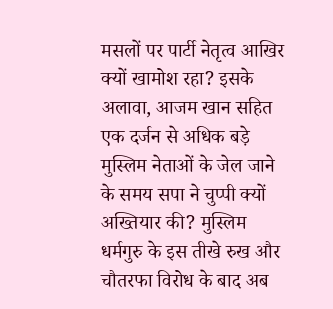मसलों पर पार्टी नेतृत्व आखिर क्यों खामोश रहा? इसके अलावा, आजम खान सहित एक दर्जन से अधिक बड़े मुस्लिम नेताओं के जेल जाने के समय सपा ने चुप्पी क्यों अख्तियार की? मुस्लिम धर्मगुरु के इस तीखे रुख और चौतरफा विरोध के बाद अब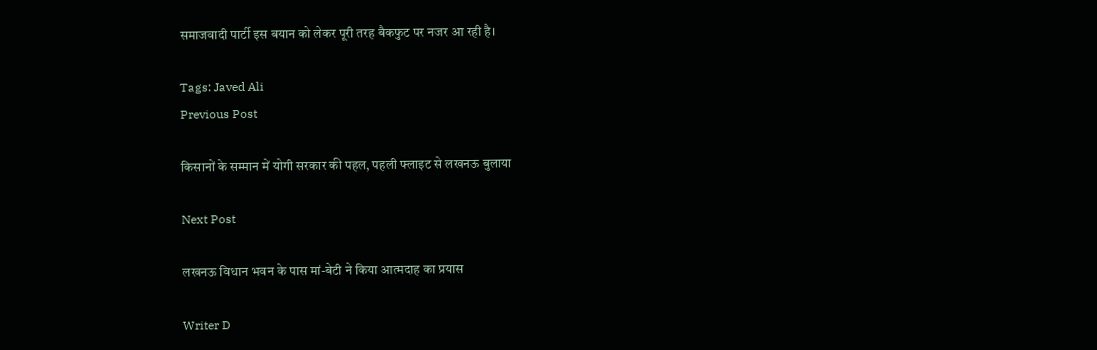समाजवादी पार्टी इस बयान को लेकर पूरी तरह बैकफुट पर नजर आ रही है।

Tags: Javed Ali
Previous Post

किसानों के सम्मान में योगी सरकार की पहल, पहली फ्लाइट से लखनऊ बुलाया

Next Post

लखनऊ विधान भवन के पास मां-बेटी ने किया आत्मदाह का प्रयास

Writer D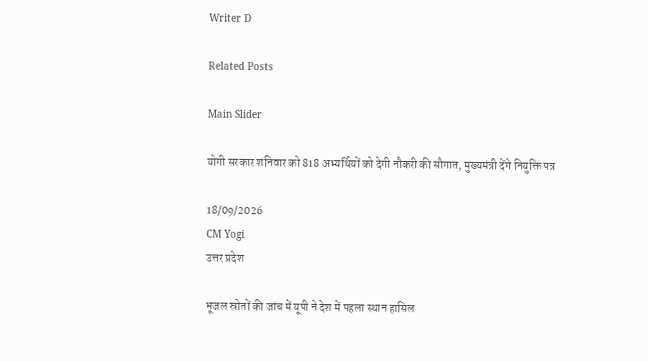Writer D

Related Posts

Main Slider

योगी सरकार शनिवार को 818 अभ्यर्थियों को देगी नौकरी की सौगात, मुख्यमंत्री देंगे नियुक्ति पत्र

18/09/2026
CM Yogi
उत्तर प्रदेश

भूजल स्रोतों की जांच में यूपी ने देश में पहला स्थान हासिल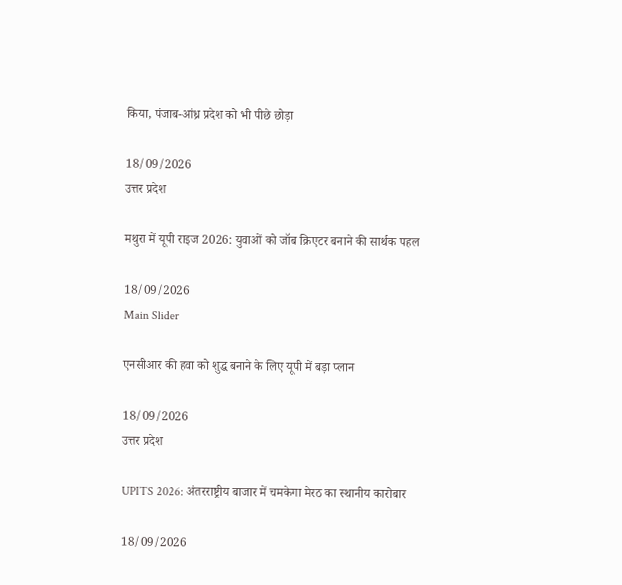किया, पंजाब-आंध्र प्रदेश को भी पीछे छोड़ा

18/09/2026
उत्तर प्रदेश

मथुरा में यूपी राइज 2026: युवाओं को जॉब क्रिएटर बनाने की सार्थक पहल

18/09/2026
Main Slider

एनसीआर की हवा को शुद्ध बनाने के लिए यूपी में बड़ा प्लान

18/09/2026
उत्तर प्रदेश

UPITS 2026: अंतरराष्ट्रीय बाजार में चमकेगा मेरठ का स्थानीय कारोबार

18/09/2026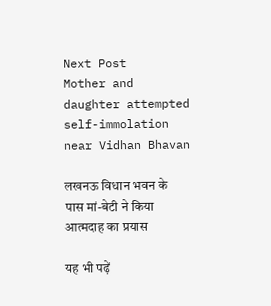Next Post
Mother and daughter attempted self-immolation near Vidhan Bhavan

लखनऊ विधान भवन के पास मां-बेटी ने किया आत्मदाह का प्रयास

यह भी पढ़ें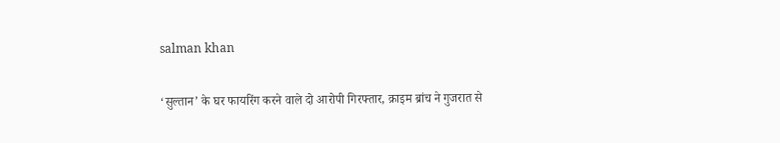salman khan

‘सुल्तान’ के घर फायरिंग करने वाले दो आरोपी गिरफ्तार, क्राइम ब्रांच ने गुजरात से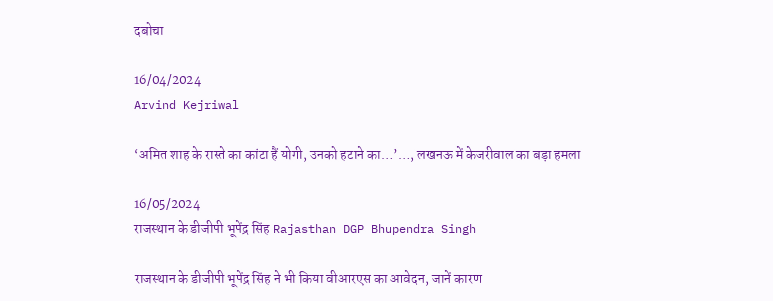दबोचा

16/04/2024
Arvind Kejriwal

‘अमित शाह के रास्ते का कांटा हैं योगी, उनको हटाने का…’…, लखनऊ में केजरीवाल का बड़ा हमला

16/05/2024
राजस्थान के डीजीपी भूपेंद्र सिंह Rajasthan DGP Bhupendra Singh

राजस्थान के डीजीपी भूपेंद्र सिंह ने भी किया वीआरएस का आवेदन, जानें कारण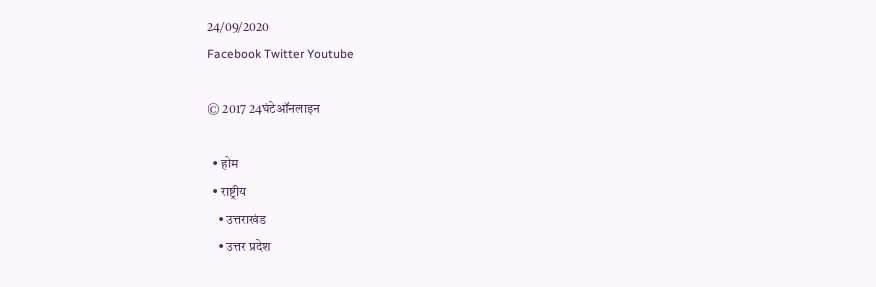24/09/2020
Facebook Twitter Youtube

© 2017 24घंटेऑनलाइन

  • होम
  • राष्ट्रीय
    • उत्तराखंड
    • उत्तर प्रदेश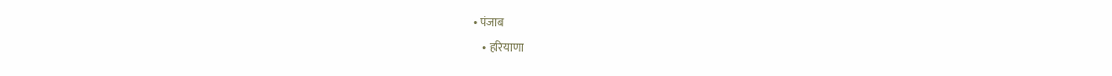• पंजाब
    • हरियाणा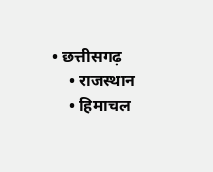• छत्तीसगढ़
    • राजस्थान
    • हिमाचल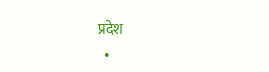प्रदेश
  •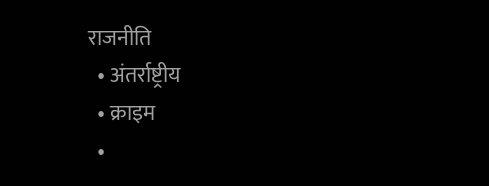राजनीति
  • अंतर्राष्ट्रीय
  • क्राइम
  •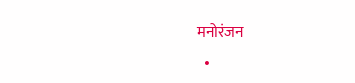मनोरंजन
  •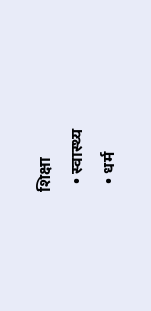शिक्षा
  • स्वास्थ्य
  • धर्म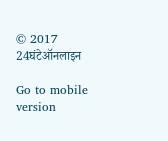© 2017 24घंटेऑनलाइन

Go to mobile version